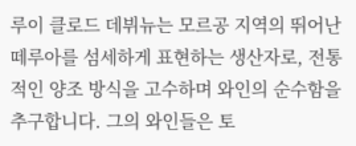루이 클로드 데뷔뉴는 모르공 지역의 뛰어난 떼루아를 섬세하게 표현하는 생산자로, 전통적인 양조 방식을 고수하며 와인의 순수함을 추구합니다. 그의 와인들은 토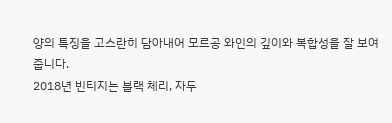양의 특징을 고스란히 담아내어 모르공 와인의 깊이와 복합성을 잘 보여줍니다.
2018년 빈티지는 블랙 체리, 자두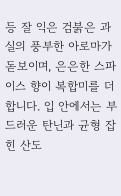등 잘 익은 검붉은 과실의 풍부한 아로마가 돋보이며, 은은한 스파이스 향이 복합미를 더합니다. 입 안에서는 부드러운 탄닌과 균형 잡힌 산도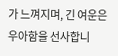가 느껴지며, 긴 여운은 우아함을 선사합니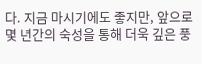다. 지금 마시기에도 좋지만, 앞으로 몇 년간의 숙성을 통해 더욱 깊은 풍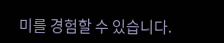미를 경험할 수 있습니다.